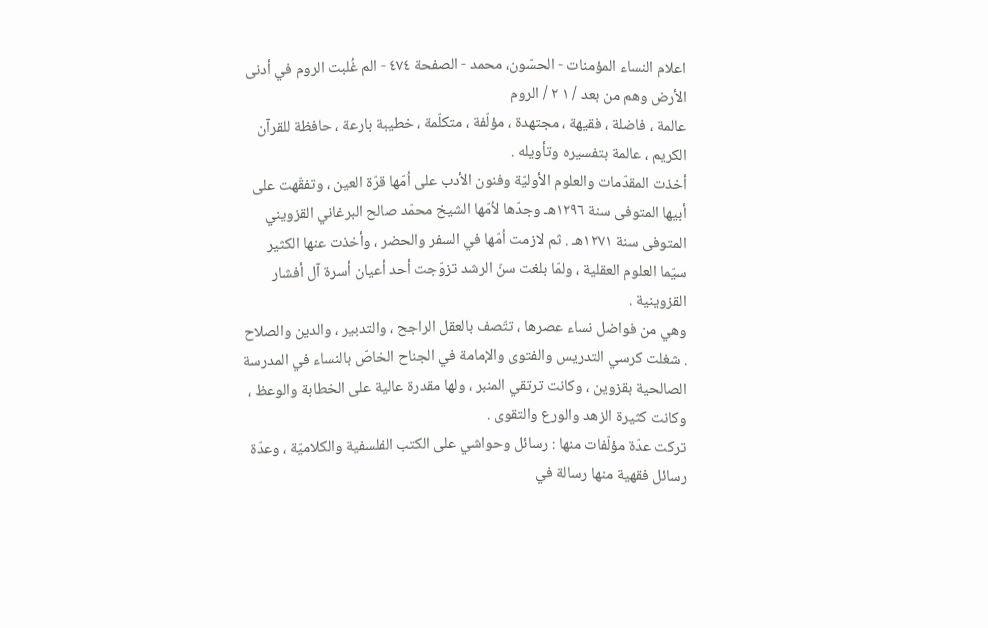اعلام النساء المؤمنات - الحسّون، محمد - الصفحة ٤٧٤ - الم غُلبت الروم في أدنى الأرض وهم من بعد / ١ ٢ / الروم
عالمة ، فاضلة ، فقيهة ، مجتهدة ، مؤلّفة ، متكلّمة ، خطيبة بارعة ، حافظة للقرآن الكريم ، عالمة بتفسيره وتأويله .
أخذت المقدّمات والعلوم الأوليّة وفنون الأدب على اُمّها قرّة العين ، وتفقّهت على أبيها المتوفى سنة ١٢٩٦هـ وجدّها لاُمّها الشيخ محمّد صالح البرغاني القزويني المتوفى سنة ١٢٧١هـ . ثم لازمت اُمّها في السفر والحضر ، وأخذت عنها الكثير سيّما العلوم العقلية ، ولمّا بلغت سنّ الرشد تزوّجت أحد أعيان أسرة آل أفشار القزوينية .
وهي من فواضل نساء عصرها ، تتّصف بالعقل الراجح ، والتدبير ، والدين والصلاح . شغلت كرسي التدريس والفتوى والإمامة في الجناح الخاصّ بالنساء في المدرسة الصالحية بقزوين ، وكانت ترتقي المنبر ، ولها مقدرة عالية على الخطابة والوعظ ، وكانت كثيرة الزهد والورع والتقوى .
تركت عدّة مؤلّفات منها : رسائل وحواشي على الكتب الفلسفية والكلاميّة ، وعدّة رسائل فقهية منها رسالة في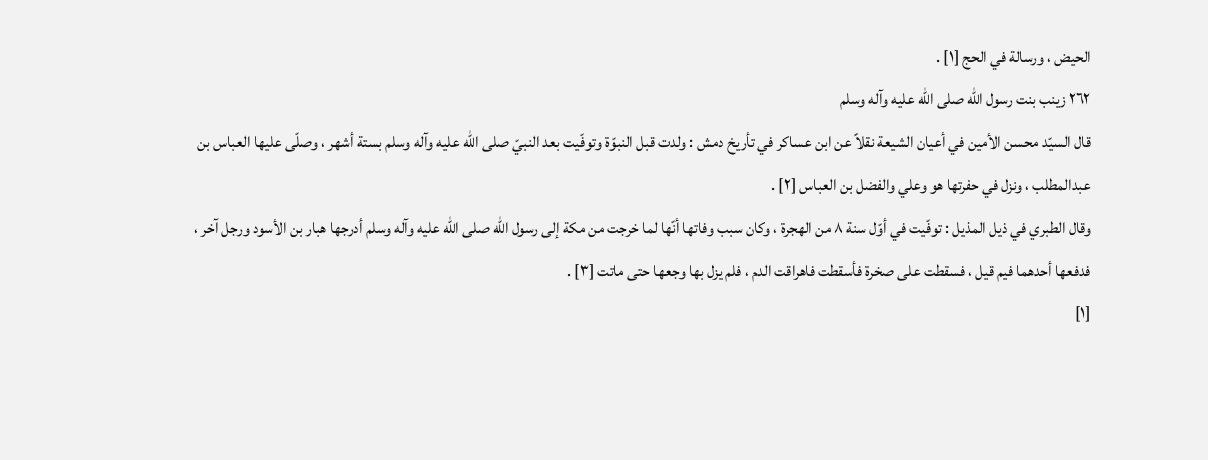الحيض ، ورسالة في الحج [١] .
٢٦٢ زينب بنت رسول الله صلى الله عليه وآله وسلم
قال السيّد محسن الأمين في أعيان الشيعة نقلاً عن ابن عساكر في تأريخ دمش : ولدت قبل النبوّة وتوفّيت بعد النبيّ صلى الله عليه وآله وسلم بستة أشهر ، وصلّى عليها العباس بن عبدالمطلب ، ونزل في حفرتها هو وعلي والفضل بن العباس [٢] .
وقال الطبري في ذيل المذيل : توفّيت في أوّل سنة ٨ من الهجرة ، وكان سبب وفاتها أنّها لما خرجت من مكة إلى رسول الله صلى الله عليه وآله وسلم أدرجها هبار بن الأسود ورجل آخر ، فدفعها أحدهما فيم قيل ، فسقطت على صخرة فأسقطت فاهراقت الدم ، فلم يزل بها وجعها حتى ماتت [٣] .
[١]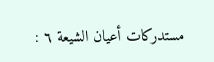مستدركات أعيان الشيعة ٦ :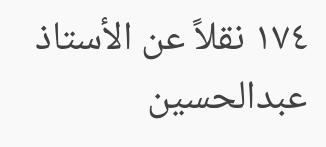١٧٤ نقلاً عن الأستاذ عبدالحسين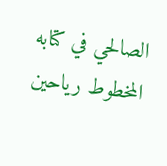الصالحي في كتابه المخطوط رياحين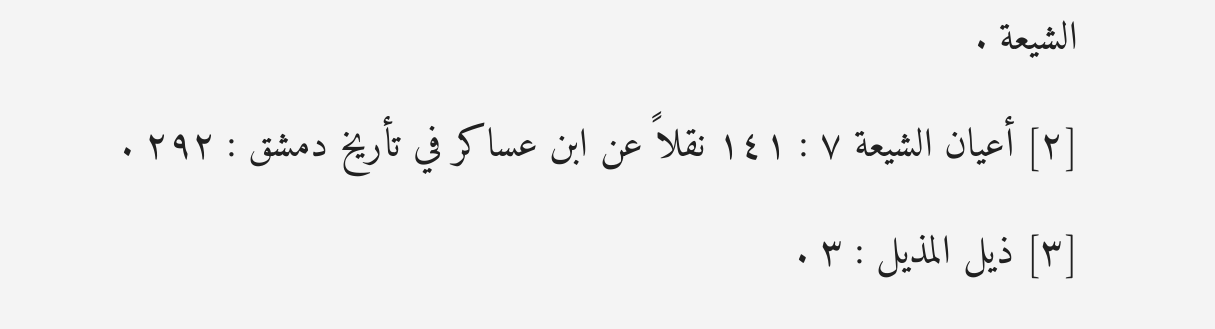الشيعة .
[٢] أعيان الشيعة ٧ : ١٤١ نقلاً عن ابن عساكر في تأريخ دمشق : ٢٩٢ .
[٣] ذيل المذيل : ٣ .